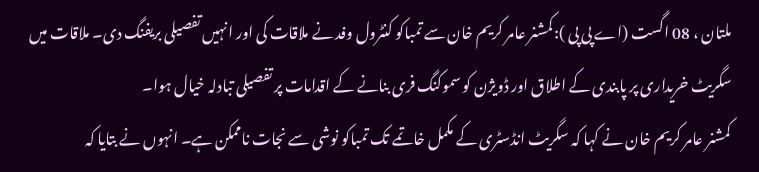ملتان ، 08 اگست (اے پی پی ):کمشنر عامر کریم خان سے تمباکو کنٹرول وفد نے ملاقات کی اور انہیں تفصیلی بریفنگ دی۔ ملاقات میں سگریٹ خریداری پر پابندی کے اطلاق اور ڈویژن کو سموکنگ فری بنانے کے اقدامات پر تفصیلی تبادلہ خیال ہوا۔
کمشنر عامر کریم خان نے کہا کہ سگریٹ انڈسٹری کے مکمل خاتمے تک تمباکو نوشی سے نجات ناممکن ہے۔ انہوں نے بتایا کہ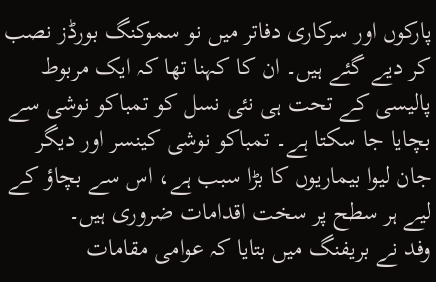پارکوں اور سرکاری دفاتر میں نو سموکنگ بورڈز نصب کر دیے گئے ہیں۔ ان کا کہنا تھا کہ ایک مربوط پالیسی کے تحت ہی نئی نسل کو تمباکو نوشی سے بچایا جا سکتا ہے۔ تمباکو نوشی کینسر اور دیگر جان لیوا بیماریوں کا بڑا سبب ہے، اس سے بچاؤ کے لیے ہر سطح پر سخت اقدامات ضروری ہیں۔
وفد نے بریفنگ میں بتایا کہ عوامی مقامات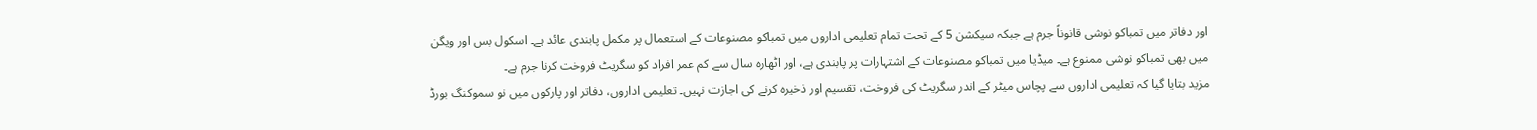اور دفاتر میں تمباکو نوشی قانوناً جرم ہے جبکہ سیکشن 5 کے تحت تمام تعلیمی اداروں میں تمباکو مصنوعات کے استعمال پر مکمل پابندی عائد ہے۔ اسکول بس اور ویگن میں بھی تمباکو نوشی ممنوع ہے۔ میڈیا میں تمباکو مصنوعات کے اشتہارات پر پابندی ہے، اور اٹھارہ سال سے کم عمر افراد کو سگریٹ فروخت کرنا جرم ہے۔
مزید بتایا گیا کہ تعلیمی اداروں سے پچاس میٹر کے اندر سگریٹ کی فروخت، تقسیم اور ذخیرہ کرنے کی اجازت نہیں۔ تعلیمی اداروں، دفاتر اور پارکوں میں نو سموکنگ بورڈ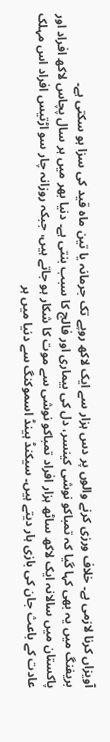آویزاں کرنا لازمی ہے۔ خلاف ورزی کرنے والوں پر دس ہزار سے ایک لاکھ روپے تک جرمانہ یا تین ماہ قید کی سزا ہو سکتی ہے۔
بریفنگ میں یہ بھی کہا گیا کہ تمباکو نوشی کینسر، دل کی بیماری اور فالج کا سبب بنتی ہے۔ دنیا بھر میں ہر سال پچاس لاکھ افراد اور پاکستان میں سالانہ ایک لاکھ ساٹھ ہزار افراد تمباکو نوشی سے موت کا شکار ہو جاتے ہیں، جبکہ روزانہ چار سو اڑتیس افراد اس مہلک عادت کے باعث جان کی بازی ہار دیتے ہیں۔ سیکنڈ ہینڈ اسموکنگ سے دنیا میں ہر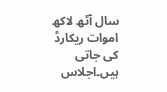سال آٹھ لاکھ اموات ریکارڈ کی جاتی ہیں۔اجلاس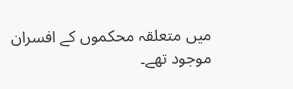میں متعلقہ محکموں کے افسران موجود تھے۔